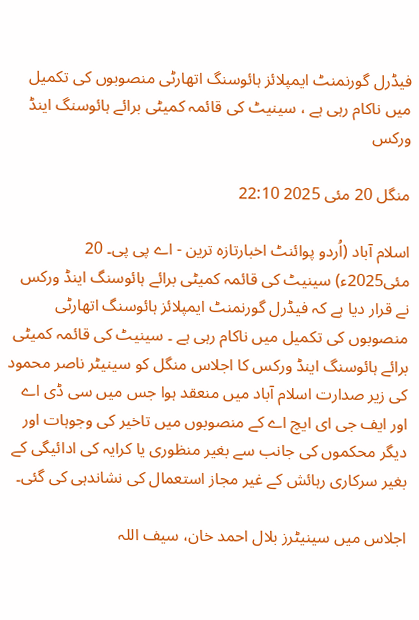فیڈرل گورنمنٹ ایمپلائز ہائوسنگ اتھارٹی منصوبوں کی تکمیل میں ناکام رہی ہے ، سینیٹ کی قائمہ کمیٹی برائے ہائوسنگ اینڈ ورکس

منگل 20 مئی 2025 22:10

اسلام آباد (اُردو پوائنٹ اخبارتازہ ترین - اے پی پی۔ 20 مئی2025ء) سینیٹ کی قائمہ کمیٹی برائے ہائوسنگ اینڈ ورکس نے قرار دیا ہے کہ فیڈرل گورنمنٹ ایمپلائز ہائوسنگ اتھارٹی منصوبوں کی تکمیل میں ناکام رہی ہے ۔ سینیٹ کی قائمہ کمیٹی برائے ہائوسنگ اینڈ ورکس کا اجلاس منگل کو سینیٹر ناصر محمود کی زیر صدارت اسلام آباد میں منعقد ہوا جس میں سی ڈی اے اور ایف جی ای ایچ اے کے منصوبوں میں تاخیر کی وجوہات اور دیگر محکموں کی جانب سے بغیر منظوری یا کرایہ کی ادائیگی کے بغیر سرکاری رہائش کے غیر مجاز استعمال کی نشاندہی کی گئی۔

اجلاس میں سینیٹرز بلال احمد خان، سیف اللہ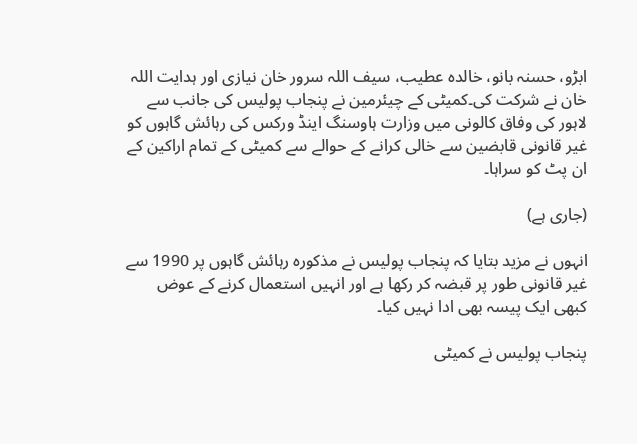ابڑو، حسنہ بانو، خالدہ عطیب، سیف اللہ سرور خان نیازی اور ہدایت اللہ خان نے شرکت کی۔کمیٹی کے چیئرمین نے پنجاب پولیس کی جانب سے لاہور کی وفاق کالونی میں وزارت ہاوسنگ اینڈ ورکس کی رہائش گاہوں کو غیر قانونی قابضین سے خالی کرانے کے حوالے سے کمیٹی کے تمام اراکین کے ان پٹ کو سراہا۔

(جاری ہے)

انہوں نے مزید بتایا کہ پنجاب پولیس نے مذکورہ رہائش گاہوں پر 1990 سے غیر قانونی طور پر قبضہ کر رکھا ہے اور انہیں استعمال کرنے کے عوض کبھی ایک پیسہ بھی ادا نہیں کیا۔

پنجاب پولیس نے کمیٹی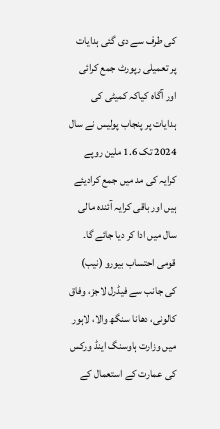کی طرف سے دی گئی ہدایات پر تعمیلی رپورٹ جمع کرائی اور آگاہ کیاکہ کمیٹی کی ہدایات پر پنجاب پولیس نے سال 2024 تک 1.6 ملین روپے کرایہ کی مد میں جمع کرادیئے ہیں اور باقی کرایہ آئندہ مالی سال میں ادا کر دیا جائے گا۔ قومی احتساب بیورو (نیب) کی جانب سے فیڈرل لاجز، وفاق کالونی، دھانا سنگھ والا، لاہور میں وزارت ہاوسنگ اینڈ ورکس کی عمارت کے استعمال کے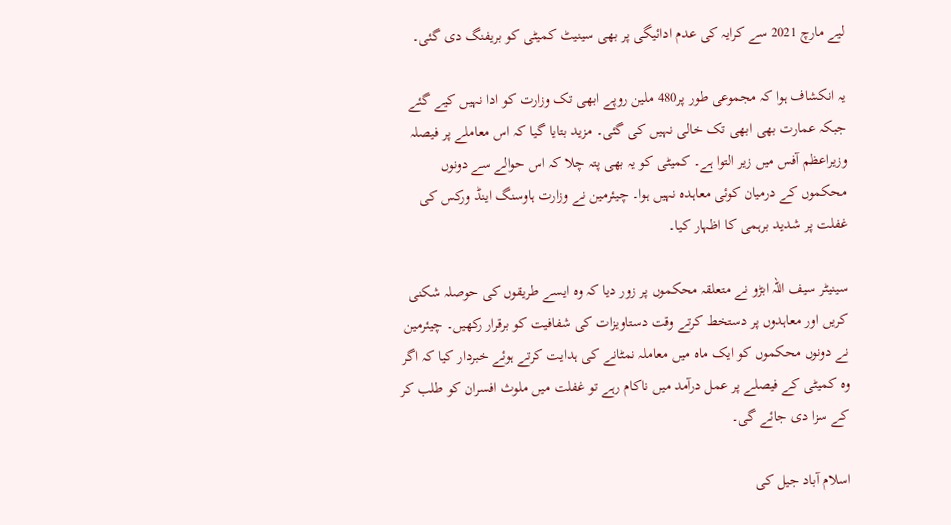لیے مارچ 2021 سے کرایہ کی عدم ادائیگی پر بھی سینیٹ کمیٹی کو بریفنگ دی گئی۔

یہ انکشاف ہوا کہ مجموعی طور پر480 ملین روپے ابھی تک وزارت کو ادا نہیں کیے گئے جبکہ عمارت بھی ابھی تک خالی نہیں کی گئی۔ مزید بتایا گیا کہ اس معاملے پر فیصلہ وزیراعظم آفس میں زیر التوا ہے۔ کمیٹی کو یہ بھی پتہ چلا کہ اس حوالے سے دونوں محکموں کے درمیان کوئی معاہدہ نہیں ہوا۔ چیئرمین نے وزارت ہاوسنگ اینڈ ورکس کی غفلت پر شدید برہمی کا اظہار کیا۔

سینیٹر سیف اللہ ابڑو نے متعلقہ محکموں پر زور دیا کہ وہ ایسے طریقوں کی حوصلہ شکنی کریں اور معاہدوں پر دستخط کرتے وقت دستاویزات کی شفافیت کو برقرار رکھیں۔ چیئرمین نے دونوں محکموں کو ایک ماہ میں معاملہ نمٹانے کی ہدایت کرتے ہوئے خبردار کیا کہ اگر وہ کمیٹی کے فیصلے پر عمل درآمد میں ناکام رہے تو غفلت میں ملوث افسران کو طلب کر کے سزا دی جائے گی۔

اسلام آباد جیل کی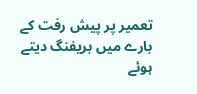تعمیر پر پیش رفت کے بارے میں بریفنگ دیتے ہوئے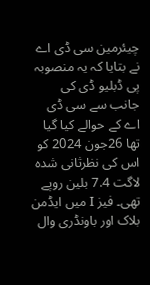چیئرمین سی ڈی اے نے بتایا کہ یہ منصوبہ پی ڈبلیو ڈی کی جانب سے سی ڈی اے کے حوالے کیا گیا تھا 26جون 2024 کو اس کی نظرثانی شدہ لاگت 7.4 بلین روپے تھی۔ فیز I میں ایڈمن بلاک اور باونڈری وال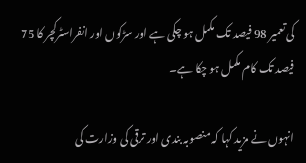کی تعمیر 98 فیصد تک مکمل ہو چکی ہے اور سڑکوں اور انفراسٹرکچر کا 75 فیصد تک کام مکمل ہو چکا ہے۔

انہوں نے مزید کہا کہ منصوبہ بندی اور ترقی کی وزارت کی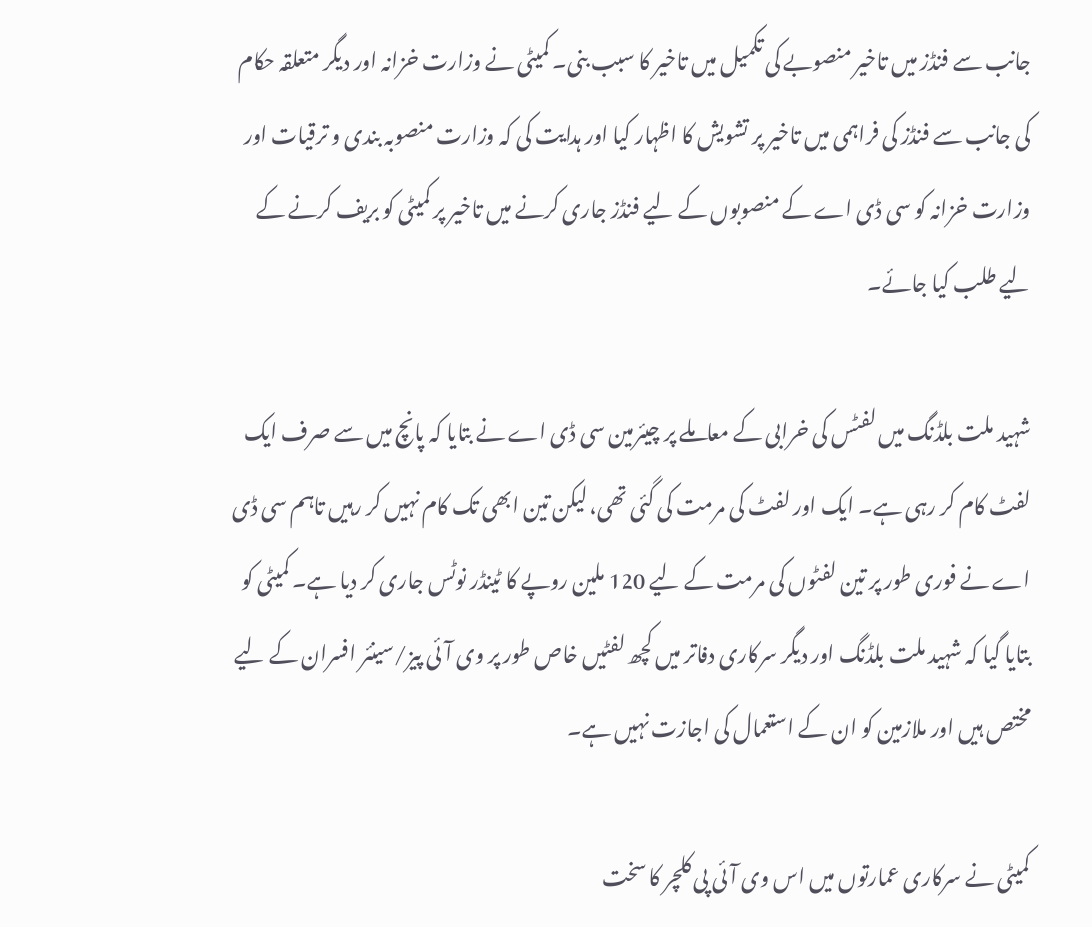جانب سے فنڈز میں تاخیر منصوبے کی تکمیل میں تاخیر کا سبب بنی۔ کمیٹی نے وزارت خزانہ اور دیگر متعلقہ حکام کی جانب سے فنڈز کی فراہمی میں تاخیر پر تشویش کا اظہار کیا اور ہدایت کی کہ وزارت منصوبہ بندی و ترقیات اور وزارت خزانہ کو سی ڈی اے کے منصوبوں کے لیے فنڈز جاری کرنے میں تاخیر پر کمیٹی کو بریف کرنے کے لیے طلب کیا جائے۔

شہید ملت بلڈنگ میں لفٹس کی خرابی کے معاملے پر چیئرمین سی ڈی اے نے بتایا کہ پانچ میں سے صرف ایک لفٹ کام کر رہی ہے۔ ایک اور لفٹ کی مرمت کی گئی تھی، لیکن تین ابھی تک کام نہیں کر رہیں تاہم سی ڈی اے نے فوری طور پر تین لفٹوں کی مرمت کے لیے 120 ملین روپے کا ٹینڈر نوٹس جاری کر دیا ہے۔ کمیٹی کو بتایا گیا کہ شہید ملت بلڈنگ اور دیگر سرکاری دفاتر میں کچھ لفٹیں خاص طور پر وی آئی پیز/سینئر افسران کے لیے مختص ہیں اور ملازمین کو ان کے استعمال کی اجازت نہیں ہے۔

کمیٹی نے سرکاری عمارتوں میں اس وی آئی پی کلچر کا سخت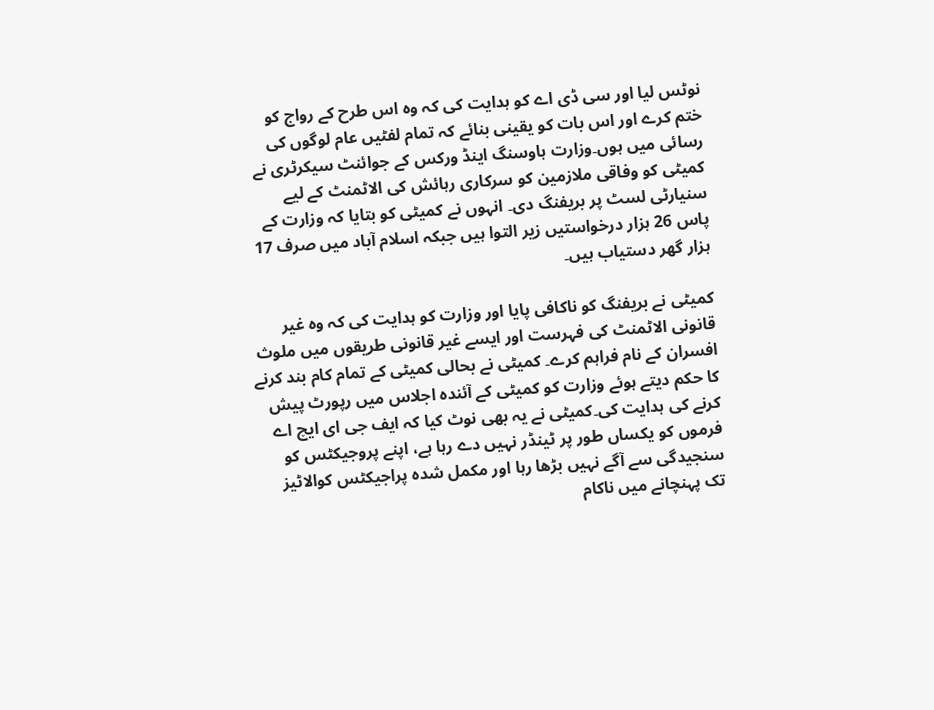نوٹس لیا اور سی ڈی اے کو ہدایت کی کہ وہ اس طرح کے رواج کو ختم کرے اور اس بات کو یقینی بنائے کہ تمام لفٹیں عام لوگوں کی رسائی میں ہوں۔وزارت ہاوسنگ اینڈ ورکس کے جوائنٹ سیکرٹری نے کمیٹی کو وفاقی ملازمین کو سرکاری رہائش کی الاٹمنٹ کے لیے سنیارٹی لسٹ پر بریفنگ دی۔ انہوں نے کمیٹی کو بتایا کہ وزارت کے پاس 26 ہزار درخواستیں زیر التوا ہیں جبکہ اسلام آباد میں صرف 17 ہزار گھر دستیاب ہیں۔

کمیٹی نے بریفنگ کو ناکافی پایا اور وزارت کو ہدایت کی کہ وہ غیر قانونی الاٹمنٹ کی فہرست اور ایسے غیر قانونی طریقوں میں ملوث افسران کے نام فراہم کرے۔ کمیٹی نے بحالی کمیٹی کے تمام کام بند کرنے کا حکم دیتے ہوئے وزارت کو کمیٹی کے آئندہ اجلاس میں رپورٹ پیش کرنے کی ہدایت کی۔کمیٹی نے یہ بھی نوٹ کیا کہ ایف جی ای ایچ اے فرموں کو یکساں طور پر ٹینڈر نہیں دے رہا ہے، اپنے پروجیکٹس کو سنجیدگی سے آگے نہیں بڑھا رہا اور مکمل شدہ پراجیکٹس کوالاٹیز تک پہنچانے میں ناکام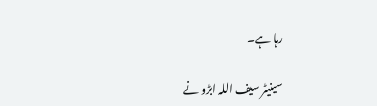رہا ہے۔

سینیٹر سیف اللہ ابڑو نے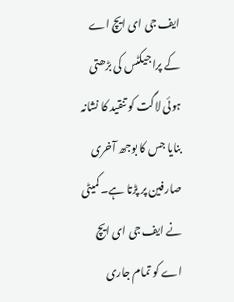ایف جی ای ایچ اے کے پراجیکٹس کی بڑھتی ہوئی لاگت کو تنقید کا نشانہ بنایا جس کا بوجھ آخری صارفین پر پڑتا ہے۔ کمیٹی نے ایف جی ای ایچ اے کو تمام جاری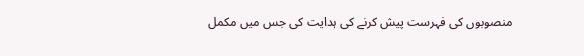منصوبوں کی فہرست پیش کرنے کی ہدایت کی جس میں مکمل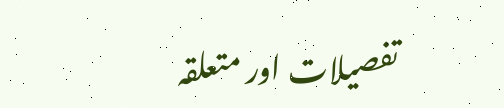تفصیلات اور متعلقہ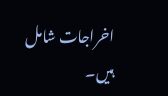اخراجات شامل ہیں۔